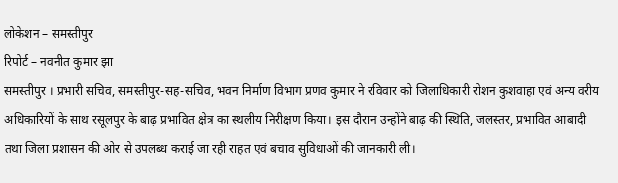लोकेशन – समस्तीपुर
रिपोर्ट – नवनीत कुमार झा
समस्तीपुर । प्रभारी सचिव, समस्तीपुर-सह-सचिव, भवन निर्माण विभाग प्रणव कुमार ने रविवार को जिलाधिकारी रोशन कुशवाहा एवं अन्य वरीय अधिकारियों के साथ रसूलपुर के बाढ़ प्रभावित क्षेत्र का स्थलीय निरीक्षण किया। इस दौरान उन्होंने बाढ़ की स्थिति, जलस्तर, प्रभावित आबादी तथा जिला प्रशासन की ओर से उपलब्ध कराई जा रही राहत एवं बचाव सुविधाओं की जानकारी ली।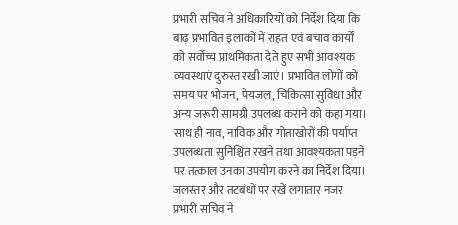प्रभारी सचिव ने अधिकारियों को निर्देश दिया कि बाढ़ प्रभावित इलाकों में राहत एवं बचाव कार्यों को सर्वोच्च प्राथमिकता देते हुए सभी आवश्यक व्यवस्थाएं दुरुस्त रखी जाएं। प्रभावित लोगों को समय पर भोजन, पेयजल, चिकित्सा सुविधा और अन्य जरूरी सामग्री उपलब्ध कराने को कहा गया। साथ ही नाव, नाविक और गोताखोरों की पर्याप्त उपलब्धता सुनिश्चित रखने तथा आवश्यकता पड़ने पर तत्काल उनका उपयोग करने का निर्देश दिया।
जलस्तर और तटबंधों पर रखें लगातार नजर
प्रभारी सचिव ने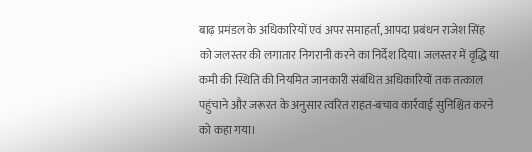बाढ़ प्रमंडल के अधिकारियों एवं अपर समाहर्ता, आपदा प्रबंधन राजेश सिंह को जलस्तर की लगातार निगरानी करने का निर्देश दिया। जलस्तर में वृद्धि या कमी की स्थिति की नियमित जानकारी संबंधित अधिकारियों तक तत्काल पहुंचाने और जरूरत के अनुसार त्वरित राहत-बचाव कार्रवाई सुनिश्चित करने को कहा गया।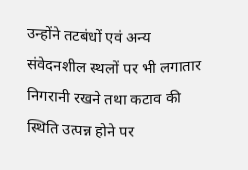उन्होंने तटबंधों एवं अन्य संवेदनशील स्थलों पर भी लगातार निगरानी रखने तथा कटाव की स्थिति उत्पन्न होने पर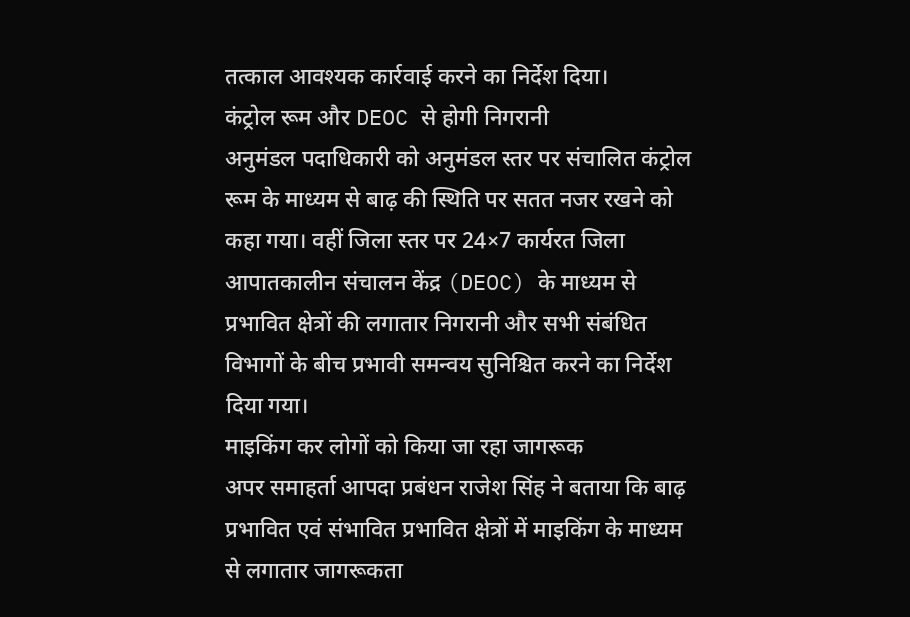तत्काल आवश्यक कार्रवाई करने का निर्देश दिया।
कंट्रोल रूम और DEOC से होगी निगरानी
अनुमंडल पदाधिकारी को अनुमंडल स्तर पर संचालित कंट्रोल रूम के माध्यम से बाढ़ की स्थिति पर सतत नजर रखने को कहा गया। वहीं जिला स्तर पर 24×7 कार्यरत जिला आपातकालीन संचालन केंद्र (DEOC) के माध्यम से प्रभावित क्षेत्रों की लगातार निगरानी और सभी संबंधित विभागों के बीच प्रभावी समन्वय सुनिश्चित करने का निर्देश दिया गया।
माइकिंग कर लोगों को किया जा रहा जागरूक
अपर समाहर्ता आपदा प्रबंधन राजेश सिंह ने बताया कि बाढ़ प्रभावित एवं संभावित प्रभावित क्षेत्रों में माइकिंग के माध्यम से लगातार जागरूकता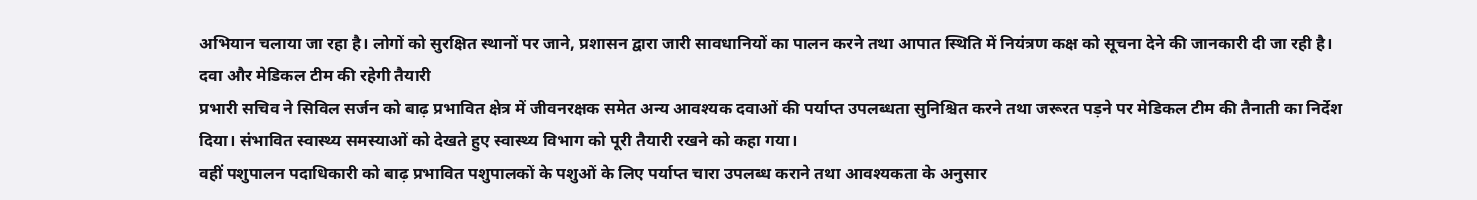अभियान चलाया जा रहा है। लोगों को सुरक्षित स्थानों पर जाने, प्रशासन द्वारा जारी सावधानियों का पालन करने तथा आपात स्थिति में नियंत्रण कक्ष को सूचना देने की जानकारी दी जा रही है।
दवा और मेडिकल टीम की रहेगी तैयारी
प्रभारी सचिव ने सिविल सर्जन को बाढ़ प्रभावित क्षेत्र में जीवनरक्षक समेत अन्य आवश्यक दवाओं की पर्याप्त उपलब्धता सुनिश्चित करने तथा जरूरत पड़ने पर मेडिकल टीम की तैनाती का निर्देश दिया। संभावित स्वास्थ्य समस्याओं को देखते हुए स्वास्थ्य विभाग को पूरी तैयारी रखने को कहा गया।
वहीं पशुपालन पदाधिकारी को बाढ़ प्रभावित पशुपालकों के पशुओं के लिए पर्याप्त चारा उपलब्ध कराने तथा आवश्यकता के अनुसार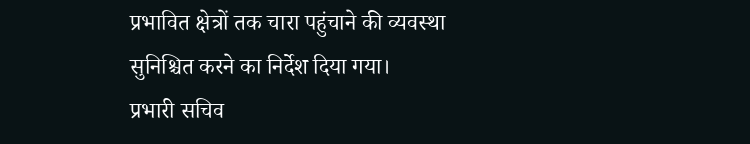प्रभावित क्षेत्रों तक चारा पहुंचाने की व्यवस्था सुनिश्चित करने का निर्देश दिया गया।
प्रभारी सचिव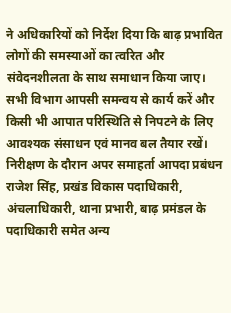ने अधिकारियों को निर्देश दिया कि बाढ़ प्रभावित लोगों की समस्याओं का त्वरित और संवेदनशीलता के साथ समाधान किया जाए। सभी विभाग आपसी समन्वय से कार्य करें और किसी भी आपात परिस्थिति से निपटने के लिए आवश्यक संसाधन एवं मानव बल तैयार रखें।
निरीक्षण के दौरान अपर समाहर्ता आपदा प्रबंधन राजेश सिंह, प्रखंड विकास पदाधिकारी, अंचलाधिकारी, थाना प्रभारी, बाढ़ प्रमंडल के पदाधिकारी समेत अन्य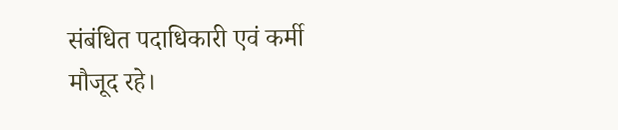संबंधित पदाधिकारी एवं कर्मी मौजूद रहे।